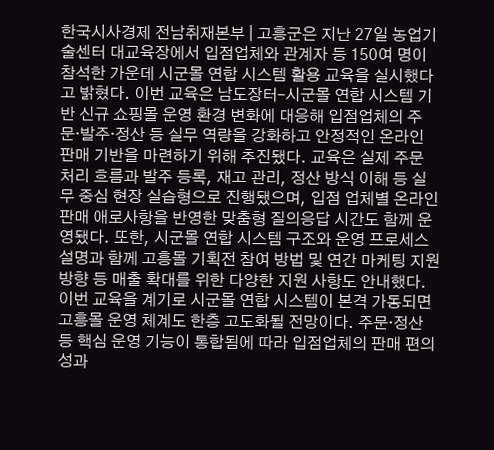한국시사경제 전남취재본부 | 고흥군은 지난 27일 농업기술센터 대교육장에서 입점업체와 관계자 등 150여 명이 참석한 가운데 시군몰 연합 시스템 활용 교육을 실시했다고 밝혔다. 이번 교육은 남도장터–시군몰 연합 시스템 기반 신규 쇼핑몰 운영 환경 변화에 대응해 입점업체의 주문·발주·정산 등 실무 역량을 강화하고 안정적인 온라인 판매 기반을 마련하기 위해 추진됐다. 교육은 실제 주문 처리 흐름과 발주 등록, 재고 관리, 정산 방식 이해 등 실무 중심 현장 실습형으로 진행됐으며, 입점 업체별 온라인 판매 애로사항을 반영한 맞춤형 질의응답 시간도 함께 운영됐다. 또한, 시군몰 연합 시스템 구조와 운영 프로세스 설명과 함께 고흥몰 기획전 참여 방법 및 연간 마케팅 지원 방향 등 매출 확대를 위한 다양한 지원 사항도 안내했다. 이번 교육을 계기로 시군몰 연합 시스템이 본격 가동되면 고흥몰 운영 체계도 한층 고도화될 전망이다. 주문·정산 등 핵심 운영 기능이 통합됨에 따라 입점업체의 판매 편의성과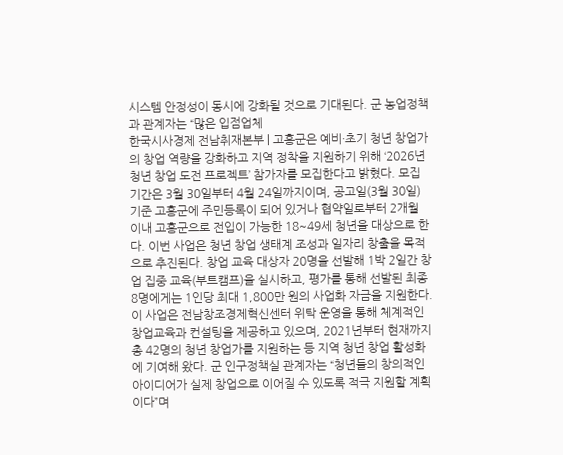시스템 안정성이 동시에 강화될 것으로 기대된다. 군 농업정책과 관계자는 “많은 입점업체
한국시사경제 전남취재본부 | 고흥군은 예비·초기 청년 창업가의 창업 역량을 강화하고 지역 정착을 지원하기 위해 ‘2026년 청년 창업 도전 프로젝트’ 참가자를 모집한다고 밝혔다. 모집 기간은 3월 30일부터 4월 24일까지이며, 공고일(3월 30일) 기준 고흥군에 주민등록이 되어 있거나 협약일로부터 2개월 이내 고흥군으로 전입이 가능한 18~49세 청년을 대상으로 한다. 이번 사업은 청년 창업 생태계 조성과 일자리 창출을 목적으로 추진된다. 창업 교육 대상자 20명을 선발해 1박 2일간 창업 집중 교육(부트캠프)을 실시하고, 평가를 통해 선발된 최종 8명에게는 1인당 최대 1,800만 원의 사업화 자금을 지원한다. 이 사업은 전남창조경제혁신센터 위탁 운영을 통해 체계적인 창업교육과 컨설팅을 제공하고 있으며, 2021년부터 현재까지 총 42명의 청년 창업가를 지원하는 등 지역 청년 창업 활성화에 기여해 왔다. 군 인구정책실 관계자는 “청년들의 창의적인 아이디어가 실제 창업으로 이어질 수 있도록 적극 지원할 계획이다”며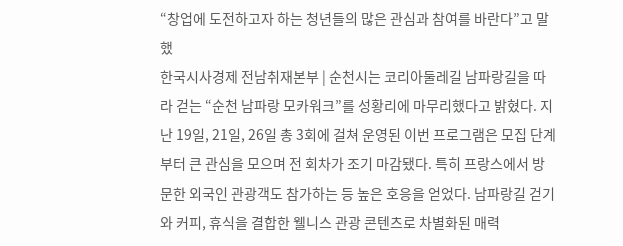“창업에 도전하고자 하는 청년들의 많은 관심과 참여를 바란다”고 말했
한국시사경제 전남취재본부 | 순천시는 코리아둘레길 남파랑길을 따라 걷는 “순천 남파랑 모카워크”를 성황리에 마무리했다고 밝혔다. 지난 19일, 21일, 26일 총 3회에 걸쳐 운영된 이번 프로그램은 모집 단계부터 큰 관심을 모으며 전 회차가 조기 마감됐다. 특히 프랑스에서 방문한 외국인 관광객도 참가하는 등 높은 호응을 얻었다. 남파랑길 걷기와 커피, 휴식을 결합한 웰니스 관광 콘텐츠로 차별화된 매력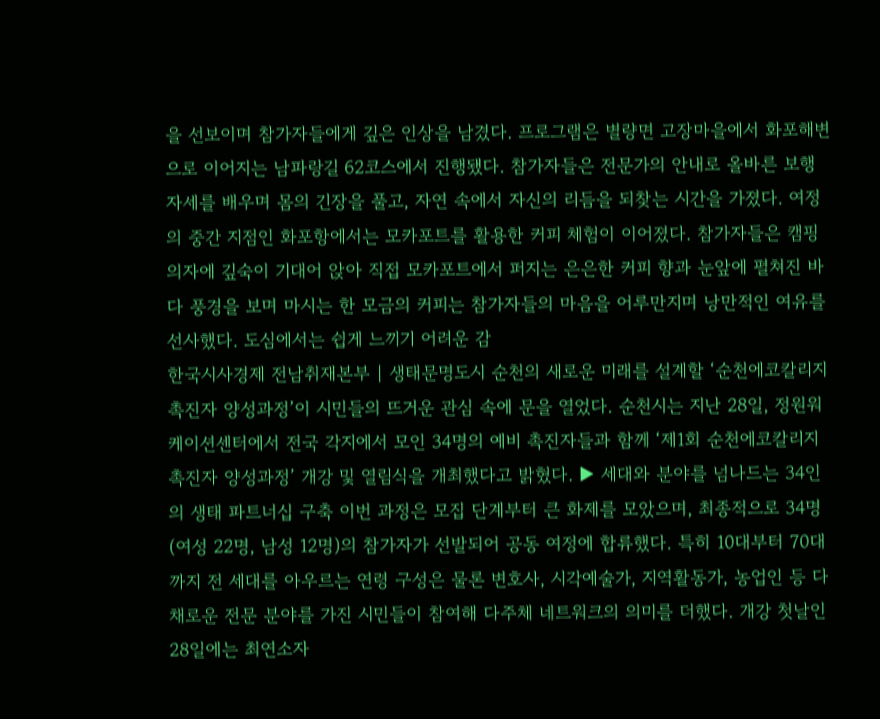을 선보이며 참가자들에게 깊은 인상을 남겼다. 프로그램은 별량면 고장마을에서 화포해변으로 이어지는 남파랑길 62코스에서 진행됐다. 참가자들은 전문가의 안내로 올바른 보행 자세를 배우며 몸의 긴장을 풀고, 자연 속에서 자신의 리듬을 되찾는 시간을 가졌다. 여정의 중간 지점인 화포항에서는 모카포트를 활용한 커피 체험이 이어졌다. 참가자들은 캠핑 의자에 깊숙이 기대어 앉아 직접 모카포트에서 퍼지는 은은한 커피 향과 눈앞에 펼쳐진 바다 풍경을 보며 마시는 한 모금의 커피는 참가자들의 마음을 어루만지며 낭만적인 여유를 선사했다. 도심에서는 쉽게 느끼기 어려운 감
한국시사경제 전남취재본부 | 생태문명도시 순천의 새로운 미래를 설계할 ‘순천에코칼리지 촉진자 양성과정’이 시민들의 뜨거운 관심 속에 문을 열었다. 순천시는 지난 28일, 정원워케이션센터에서 전국 각지에서 모인 34명의 예비 촉진자들과 함께 ‘제1회 순천에코칼리지 촉진자 양성과정’ 개강 및 열림식을 개최했다고 밝혔다. ▶ 세대와 분야를 넘나드는 34인의 생태 파트너십 구축 이번 과정은 모집 단계부터 큰 화제를 모았으며, 최종적으로 34명(여성 22명, 남성 12명)의 참가자가 선발되어 공동 여정에 합류했다. 특히 10대부터 70대까지 전 세대를 아우르는 연령 구성은 물론 변호사, 시각예술가, 지역활동가, 농업인 등 다채로운 전문 분야를 가진 시민들이 참여해 다주체 네트워크의 의미를 더했다. 개강 첫날인 28일에는 최연소자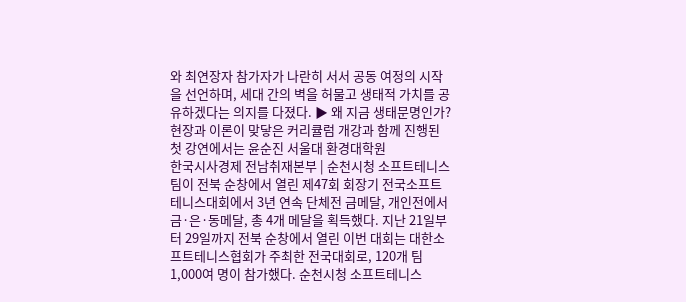와 최연장자 참가자가 나란히 서서 공동 여정의 시작을 선언하며, 세대 간의 벽을 허물고 생태적 가치를 공유하겠다는 의지를 다졌다. ▶ 왜 지금 생태문명인가? 현장과 이론이 맞닿은 커리큘럼 개강과 함께 진행된 첫 강연에서는 윤순진 서울대 환경대학원
한국시사경제 전남취재본부 | 순천시청 소프트테니스팀이 전북 순창에서 열린 제47회 회장기 전국소프트테니스대회에서 3년 연속 단체전 금메달, 개인전에서 금·은·동메달, 총 4개 메달을 획득했다. 지난 21일부터 29일까지 전북 순창에서 열린 이번 대회는 대한소프트테니스협회가 주최한 전국대회로, 120개 팀 1,000여 명이 참가했다. 순천시청 소프트테니스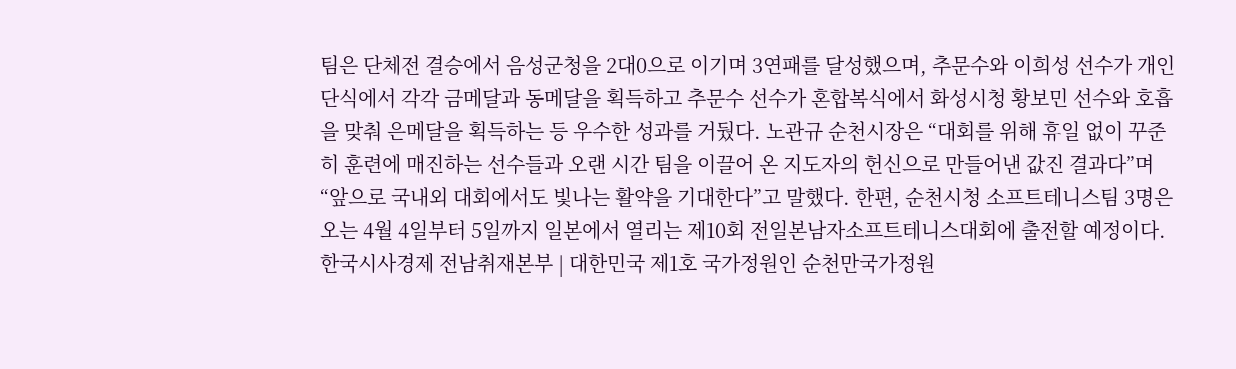팀은 단체전 결승에서 음성군청을 2대0으로 이기며 3연패를 달성했으며, 추문수와 이희성 선수가 개인단식에서 각각 금메달과 동메달을 획득하고 추문수 선수가 혼합복식에서 화성시청 황보민 선수와 호흡을 맞춰 은메달을 획득하는 등 우수한 성과를 거뒀다. 노관규 순천시장은 “대회를 위해 휴일 없이 꾸준히 훈련에 매진하는 선수들과 오랜 시간 팀을 이끌어 온 지도자의 헌신으로 만들어낸 값진 결과다”며 “앞으로 국내외 대회에서도 빛나는 활약을 기대한다”고 말했다. 한편, 순천시청 소프트테니스팀 3명은 오는 4월 4일부터 5일까지 일본에서 열리는 제10회 전일본남자소프트테니스대회에 출전할 예정이다.
한국시사경제 전남취재본부 | 대한민국 제1호 국가정원인 순천만국가정원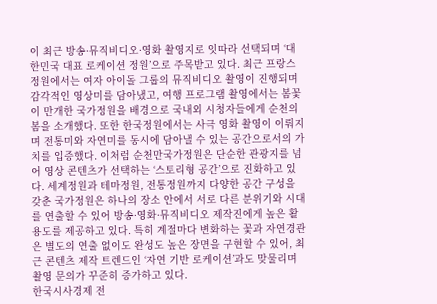이 최근 방송·뮤직비디오·영화 촬영지로 잇따라 선택되며 ‘대한민국 대표 로케이션 정원’으로 주목받고 있다. 최근 프랑스정원에서는 여자 아이돌 그룹의 뮤직비디오 촬영이 진행되며 감각적인 영상미를 담아냈고, 여행 프로그램 촬영에서는 봄꽃이 만개한 국가정원을 배경으로 국내외 시청자들에게 순천의 봄을 소개했다. 또한 한국정원에서는 사극 영화 촬영이 이뤄지며 전통미와 자연미를 동시에 담아낼 수 있는 공간으로서의 가치를 입증했다. 이처럼 순천만국가정원은 단순한 관광지를 넘어 영상 콘텐츠가 선택하는 ‘스토리형 공간’으로 진화하고 있다. 세계정원과 테마정원, 전통정원까지 다양한 공간 구성을 갖춘 국가정원은 하나의 장소 안에서 서로 다른 분위기와 시대를 연출할 수 있어 방송·영화·뮤직비디오 제작진에게 높은 활용도를 제공하고 있다. 특히 계절마다 변화하는 꽃과 자연경관은 별도의 연출 없이도 완성도 높은 장면을 구현할 수 있어, 최근 콘텐츠 제작 트렌드인 ‘자연 기반 로케이션’과도 맞물리며 촬영 문의가 꾸준히 증가하고 있다.
한국시사경제 전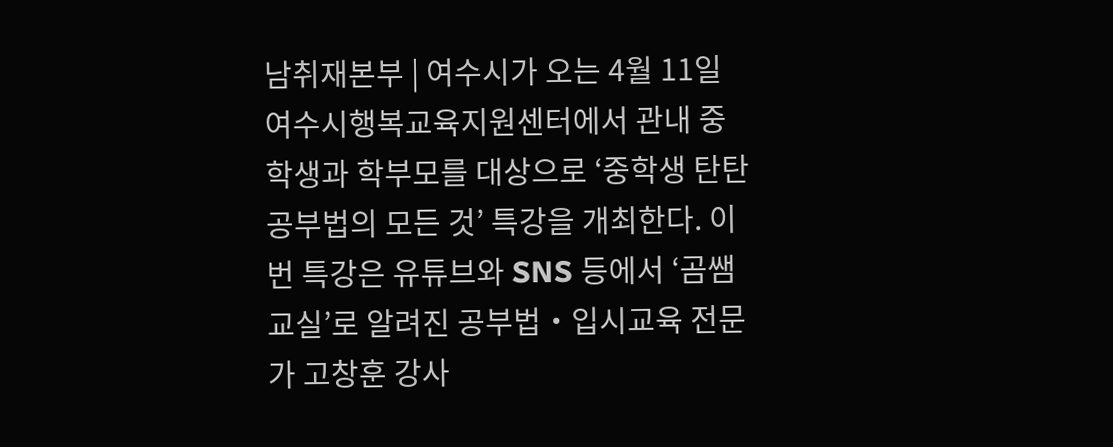남취재본부 | 여수시가 오는 4월 11일 여수시행복교육지원센터에서 관내 중학생과 학부모를 대상으로 ‘중학생 탄탄 공부법의 모든 것’ 특강을 개최한다. 이번 특강은 유튜브와 SNS 등에서 ‘곰쌤교실’로 알려진 공부법‧입시교육 전문가 고창훈 강사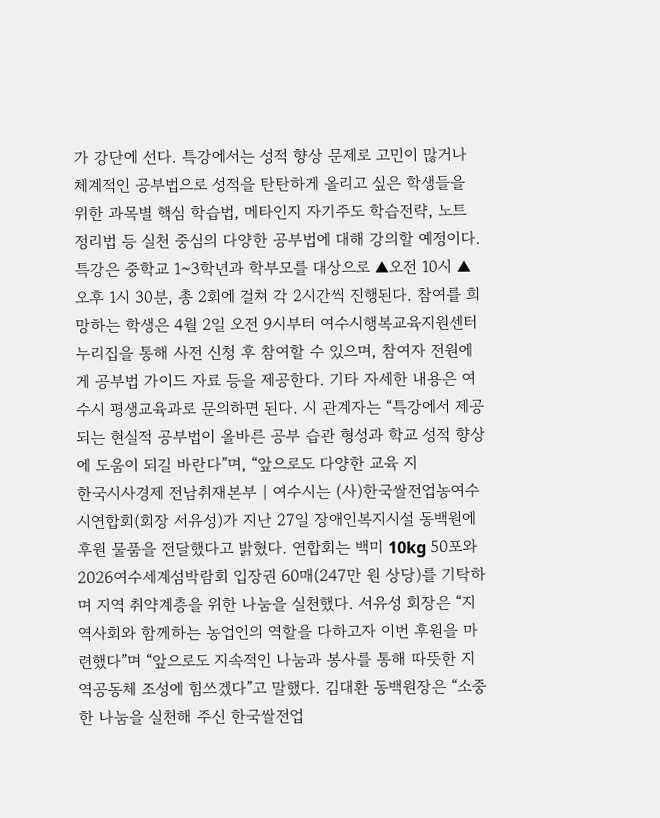가 강단에 선다. 특강에서는 성적 향상 문제로 고민이 많거나 체계적인 공부법으로 성적을 탄탄하게 올리고 싶은 학생들을 위한 과목별 핵심 학습법, 메타인지 자기주도 학습전략, 노트 정리법 등 실천 중심의 다양한 공부법에 대해 강의할 예정이다. 특강은 중학교 1~3학년과 학부모를 대상으로 ▲오전 10시 ▲오후 1시 30분, 총 2회에 걸쳐 각 2시간씩 진행된다. 참여를 희망하는 학생은 4월 2일 오전 9시부터 여수시행복교육지원센터 누리집을 통해 사전 신청 후 참여할 수 있으며, 참여자 전원에게 공부법 가이드 자료 등을 제공한다. 기타 자세한 내용은 여수시 평생교육과로 문의하면 된다. 시 관계자는 “특강에서 제공되는 현실적 공부법이 올바른 공부 습관 형성과 학교 성적 향상에 도움이 되길 바란다”며, “앞으로도 다양한 교육 지
한국시사경제 전남취재본부 | 여수시는 (사)한국쌀전업농여수시연합회(회장 서유성)가 지난 27일 장애인복지시설 동백원에 후원 물품을 전달했다고 밝혔다. 연합회는 백미 10kg 50포와 2026여수세계섬박람회 입장권 60매(247만 원 상당)를 기탁하며 지역 취약계층을 위한 나눔을 실천했다. 서유성 회장은 “지역사회와 함께하는 농업인의 역할을 다하고자 이번 후원을 마련했다”며 “앞으로도 지속적인 나눔과 봉사를 통해 따뜻한 지역공동체 조성에 힘쓰겠다”고 말했다. 김대환 동백원장은 “소중한 나눔을 실천해 주신 한국쌀전업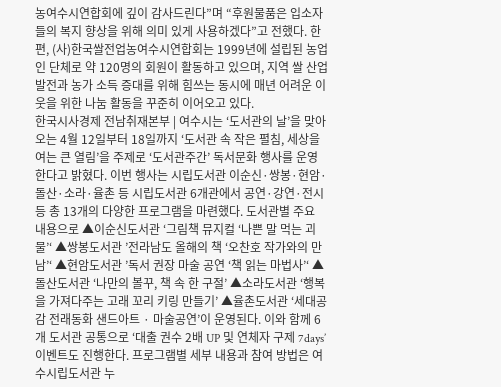농여수시연합회에 깊이 감사드린다”며 “후원물품은 입소자들의 복지 향상을 위해 의미 있게 사용하겠다”고 전했다. 한편, (사)한국쌀전업농여수시연합회는 1999년에 설립된 농업인 단체로 약 120명의 회원이 활동하고 있으며, 지역 쌀 산업 발전과 농가 소득 증대를 위해 힘쓰는 동시에 매년 어려운 이웃을 위한 나눔 활동을 꾸준히 이어오고 있다.
한국시사경제 전남취재본부 | 여수시는 ‘도서관의 날’을 맞아 오는 4월 12일부터 18일까지 ‘도서관 속 작은 펼침, 세상을 여는 큰 열림’을 주제로 ‘도서관주간’ 독서문화 행사를 운영한다고 밝혔다. 이번 행사는 시립도서관 이순신·쌍봉·현암·돌산·소라·율촌 등 시립도서관 6개관에서 공연·강연·전시 등 총 13개의 다양한 프로그램을 마련했다. 도서관별 주요 내용으로 ▲이순신도서관 ‘그림책 뮤지컬 ‘나쁜 말 먹는 괴물’‘ ▲쌍봉도서관 ’전라남도 올해의 책 ‘오찬호 작가와의 만남’‘ ▲현암도서관 ’독서 권장 마술 공연 ‘책 읽는 마법사’‘ ▲돌산도서관 ‘나만의 볼꾸, 책 속 한 구절’ ▲소라도서관 ‘행복을 가져다주는 고래 꼬리 키링 만들기’ ▲율촌도서관 ‘세대공감 전래동화 샌드아트 · 마술공연’이 운영된다. 이와 함께 6개 도서관 공통으로 ‘대출 권수 2배 UP 및 연체자 구제 7days’ 이벤트도 진행한다. 프로그램별 세부 내용과 참여 방법은 여수시립도서관 누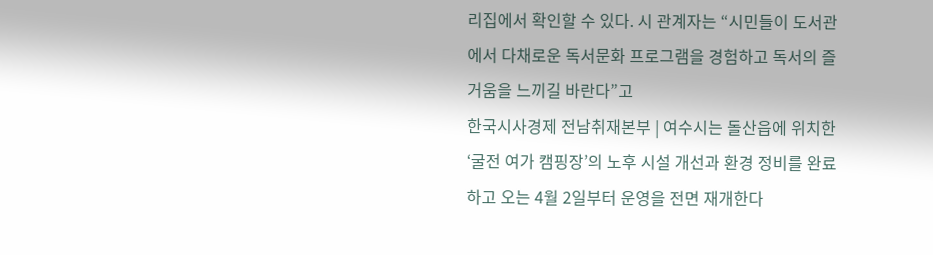리집에서 확인할 수 있다. 시 관계자는 “시민들이 도서관에서 다채로운 독서문화 프로그램을 경험하고 독서의 즐거움을 느끼길 바란다”고
한국시사경제 전남취재본부 | 여수시는 돌산읍에 위치한 ‘굴전 여가 캠핑장’의 노후 시설 개선과 환경 정비를 완료하고 오는 4월 2일부터 운영을 전면 재개한다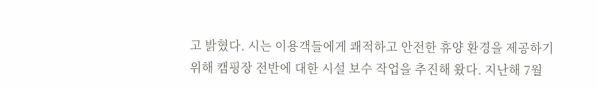고 밝혔다. 시는 이용객들에게 쾌적하고 안전한 휴양 환경을 제공하기 위해 캠핑장 전반에 대한 시설 보수 작업을 추진해 왔다. 지난해 7월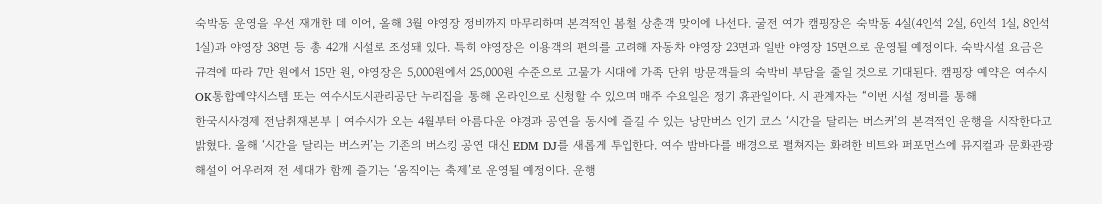숙박동 운영을 우선 재개한 데 이어, 올해 3월 야영장 정비까지 마무리하며 본격적인 봄철 상춘객 맞이에 나선다. 굴전 여가 캠핑장은 숙박동 4실(4인석 2실, 6인석 1실, 8인석 1실)과 야영장 38면 등 총 42개 시설로 조성돼 있다. 특히 야영장은 이용객의 편의를 고려해 자동차 야영장 23면과 일반 야영장 15면으로 운영될 예정이다. 숙박시설 요금은 규격에 따라 7만 원에서 15만 원, 야영장은 5,000원에서 25,000원 수준으로 고물가 시대에 가족 단위 방문객들의 숙박비 부담을 줄일 것으로 기대된다. 캠핑장 예약은 여수시 OK통합예약시스템 또는 여수시도시관리공단 누리집을 통해 온라인으로 신청할 수 있으며 매주 수요일은 정기 휴관일이다. 시 관계자는 “이번 시설 정비를 통해
한국시사경제 전남취재본부 | 여수시가 오는 4월부터 아름다운 야경과 공연을 동시에 즐길 수 있는 낭만버스 인기 코스 ‘시간을 달리는 버스커’의 본격적인 운행을 시작한다고 밝혔다. 올해 ‘시간을 달리는 버스커’는 기존의 버스킹 공연 대신 EDM DJ를 새롭게 투입한다. 여수 밤바다를 배경으로 펼쳐지는 화려한 비트와 퍼포먼스에 뮤지컬과 문화관광해설이 어우러져 전 세대가 함께 즐기는 ‘움직이는 축제’로 운영될 예정이다. 운행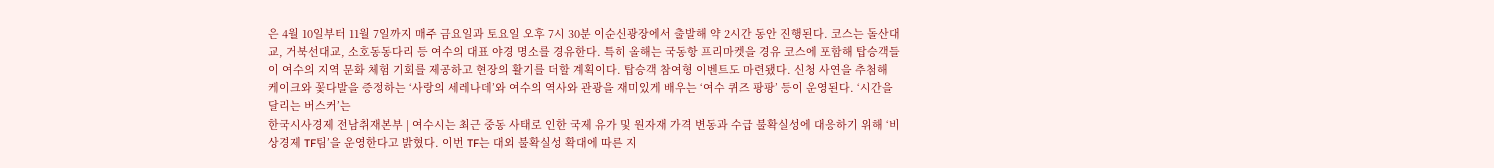은 4월 10일부터 11월 7일까지 매주 금요일과 토요일 오후 7시 30분 이순신광장에서 출발해 약 2시간 동안 진행된다. 코스는 돌산대교, 거북선대교, 소호동동다리 등 여수의 대표 야경 명소를 경유한다. 특히 올해는 국동항 프리마켓을 경유 코스에 포함해 탑승객들이 여수의 지역 문화 체험 기회를 제공하고 현장의 활기를 더할 계획이다. 탑승객 참여형 이벤트도 마련됐다. 신청 사연을 추첨해 케이크와 꽃다발을 증정하는 ‘사랑의 세레나데’와 여수의 역사와 관광을 재미있게 배우는 ‘여수 퀴즈 팡팡’ 등이 운영된다. ‘시간을 달리는 버스커’는
한국시사경제 전남취재본부 | 여수시는 최근 중동 사태로 인한 국제 유가 및 원자재 가격 변동과 수급 불확실성에 대응하기 위해 ‘비상경제 TF팀’을 운영한다고 밝혔다. 이번 TF는 대외 불확실성 확대에 따른 지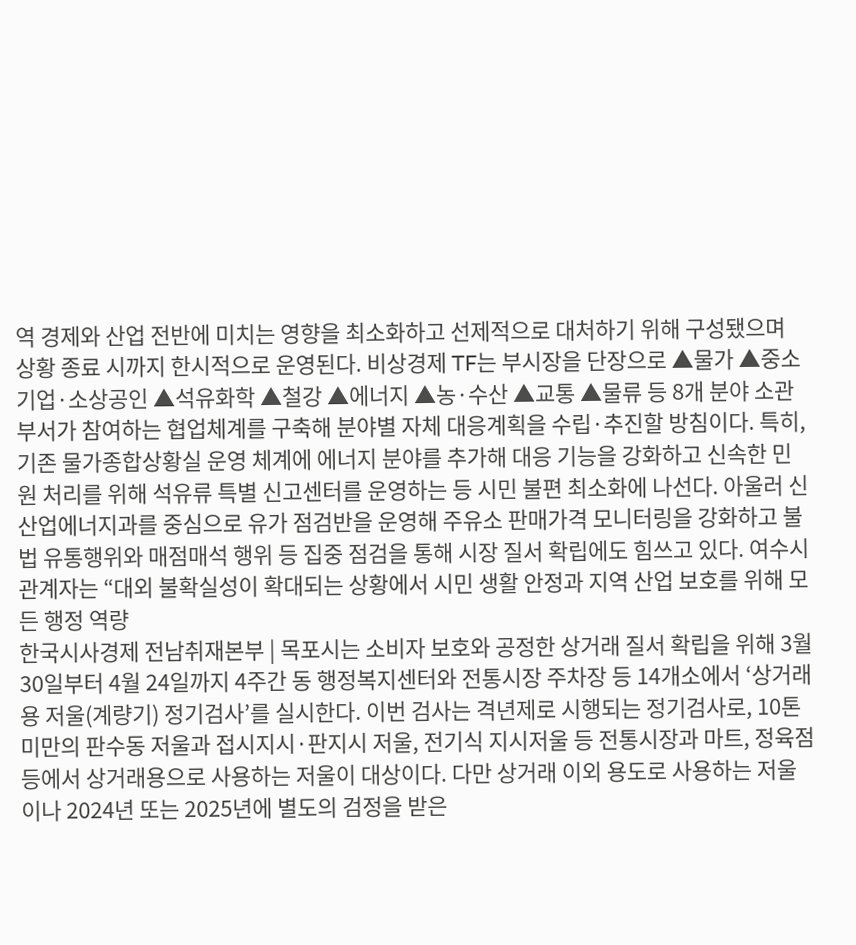역 경제와 산업 전반에 미치는 영향을 최소화하고 선제적으로 대처하기 위해 구성됐으며 상황 종료 시까지 한시적으로 운영된다. 비상경제 TF는 부시장을 단장으로 ▲물가 ▲중소기업·소상공인 ▲석유화학 ▲철강 ▲에너지 ▲농·수산 ▲교통 ▲물류 등 8개 분야 소관 부서가 참여하는 협업체계를 구축해 분야별 자체 대응계획을 수립·추진할 방침이다. 특히, 기존 물가종합상황실 운영 체계에 에너지 분야를 추가해 대응 기능을 강화하고 신속한 민원 처리를 위해 석유류 특별 신고센터를 운영하는 등 시민 불편 최소화에 나선다. 아울러 신산업에너지과를 중심으로 유가 점검반을 운영해 주유소 판매가격 모니터링을 강화하고 불법 유통행위와 매점매석 행위 등 집중 점검을 통해 시장 질서 확립에도 힘쓰고 있다. 여수시 관계자는 “대외 불확실성이 확대되는 상황에서 시민 생활 안정과 지역 산업 보호를 위해 모든 행정 역량
한국시사경제 전남취재본부 | 목포시는 소비자 보호와 공정한 상거래 질서 확립을 위해 3월 30일부터 4월 24일까지 4주간 동 행정복지센터와 전통시장 주차장 등 14개소에서 ‘상거래용 저울(계량기) 정기검사’를 실시한다. 이번 검사는 격년제로 시행되는 정기검사로, 10톤 미만의 판수동 저울과 접시지시·판지시 저울, 전기식 지시저울 등 전통시장과 마트, 정육점 등에서 상거래용으로 사용하는 저울이 대상이다. 다만 상거래 이외 용도로 사용하는 저울이나 2024년 또는 2025년에 별도의 검정을 받은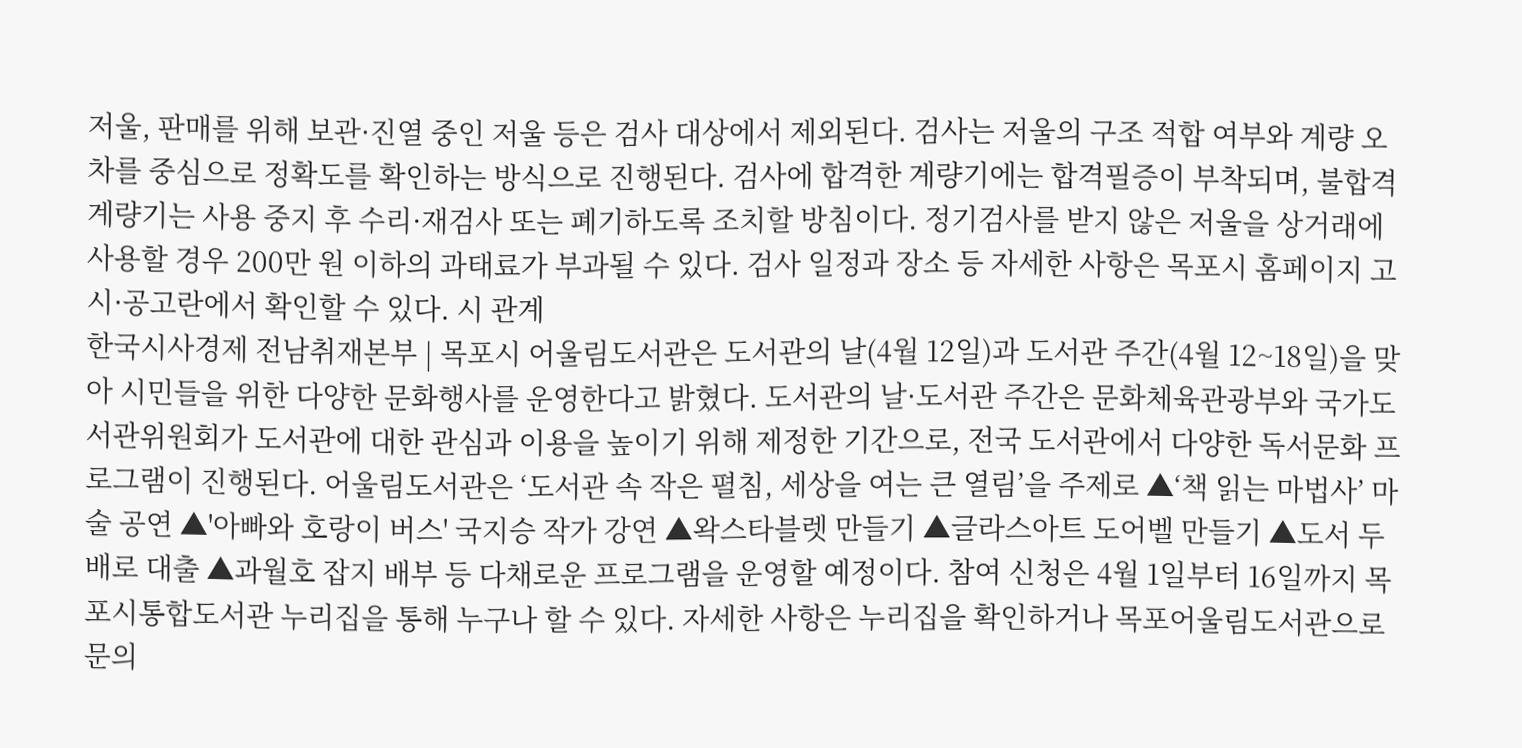저울, 판매를 위해 보관·진열 중인 저울 등은 검사 대상에서 제외된다. 검사는 저울의 구조 적합 여부와 계량 오차를 중심으로 정확도를 확인하는 방식으로 진행된다. 검사에 합격한 계량기에는 합격필증이 부착되며, 불합격 계량기는 사용 중지 후 수리·재검사 또는 폐기하도록 조치할 방침이다. 정기검사를 받지 않은 저울을 상거래에 사용할 경우 200만 원 이하의 과태료가 부과될 수 있다. 검사 일정과 장소 등 자세한 사항은 목포시 홈페이지 고시·공고란에서 확인할 수 있다. 시 관계
한국시사경제 전남취재본부 | 목포시 어울림도서관은 도서관의 날(4월 12일)과 도서관 주간(4월 12~18일)을 맞아 시민들을 위한 다양한 문화행사를 운영한다고 밝혔다. 도서관의 날·도서관 주간은 문화체육관광부와 국가도서관위원회가 도서관에 대한 관심과 이용을 높이기 위해 제정한 기간으로, 전국 도서관에서 다양한 독서문화 프로그램이 진행된다. 어울림도서관은 ‘도서관 속 작은 펼침, 세상을 여는 큰 열림’을 주제로 ▲‘책 읽는 마법사’ 마술 공연 ▲'아빠와 호랑이 버스' 국지승 작가 강연 ▲왁스타블렛 만들기 ▲글라스아트 도어벨 만들기 ▲도서 두 배로 대출 ▲과월호 잡지 배부 등 다채로운 프로그램을 운영할 예정이다. 참여 신청은 4월 1일부터 16일까지 목포시통합도서관 누리집을 통해 누구나 할 수 있다. 자세한 사항은 누리집을 확인하거나 목포어울림도서관으로 문의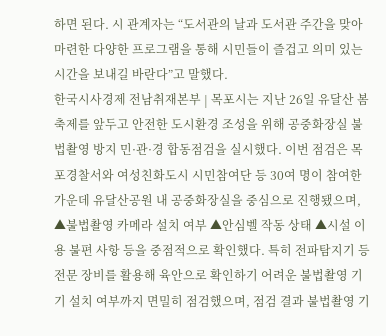하면 된다. 시 관계자는 “도서관의 날과 도서관 주간을 맞아 마련한 다양한 프로그램을 통해 시민들이 즐겁고 의미 있는 시간을 보내길 바란다”고 말했다.
한국시사경제 전남취재본부 | 목포시는 지난 26일 유달산 봄축제를 앞두고 안전한 도시환경 조성을 위해 공중화장실 불법촬영 방지 민·관·경 합동점검을 실시했다. 이번 점검은 목포경찰서와 여성친화도시 시민참여단 등 30여 명이 참여한 가운데 유달산공원 내 공중화장실을 중심으로 진행됐으며, ▲불법촬영 카메라 설치 여부 ▲안심벨 작동 상태 ▲시설 이용 불편 사항 등을 중점적으로 확인했다. 특히 전파탐지기 등 전문 장비를 활용해 육안으로 확인하기 어려운 불법촬영 기기 설치 여부까지 면밀히 점검했으며, 점검 결과 불법촬영 기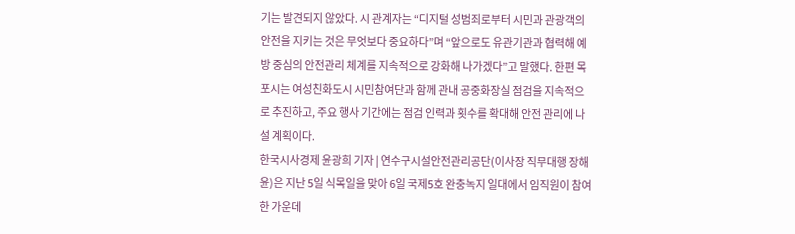기는 발견되지 않았다. 시 관계자는 “디지털 성범죄로부터 시민과 관광객의 안전을 지키는 것은 무엇보다 중요하다”며 “앞으로도 유관기관과 협력해 예방 중심의 안전관리 체계를 지속적으로 강화해 나가겠다”고 말했다. 한편 목포시는 여성친화도시 시민참여단과 함께 관내 공중화장실 점검을 지속적으로 추진하고, 주요 행사 기간에는 점검 인력과 횟수를 확대해 안전 관리에 나설 계획이다.
한국시사경제 윤광희 기자 | 연수구시설안전관리공단(이사장 직무대행 장해윤)은 지난 5일 식목일을 맞아 6일 국제5호 완충녹지 일대에서 임직원이 참여한 가운데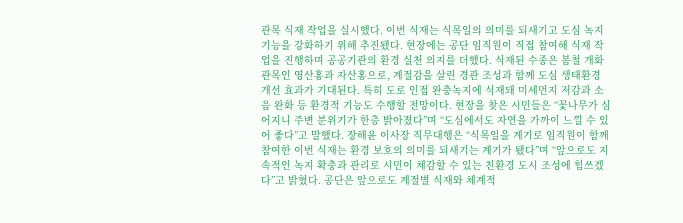관목 식재 작업을 실시했다. 이번 식재는 식목일의 의미를 되새기고 도심 녹지 기능을 강화하기 위해 추진됐다. 현장에는 공단 임직원이 직접 참여해 식재 작업을 진행하며 공공기관의 환경 실천 의지를 더했다. 식재된 수종은 봄철 개화 관목인 영산홍과 자산홍으로, 계절감을 살린 경관 조성과 함께 도심 생태환경 개선 효과가 기대된다. 특히 도로 인접 완충녹지에 식재돼 미세먼지 저감과 소음 완화 등 환경적 기능도 수행할 전망이다. 현장을 찾은 시민들은 “꽃나무가 심어지니 주변 분위기가 한층 밝아졌다”며 “도심에서도 자연을 가까이 느낄 수 있어 좋다”고 말했다. 장해윤 이사장 직무대행은 “식목일을 계기로 임직원이 함께 참여한 이번 식재는 환경 보호의 의미를 되새기는 계기가 됐다”며 “앞으로도 지속적인 녹지 확충과 관리로 시민이 체감할 수 있는 친환경 도시 조성에 힘쓰겠다”고 밝혔다. 공단은 앞으로도 계절별 식재와 체계적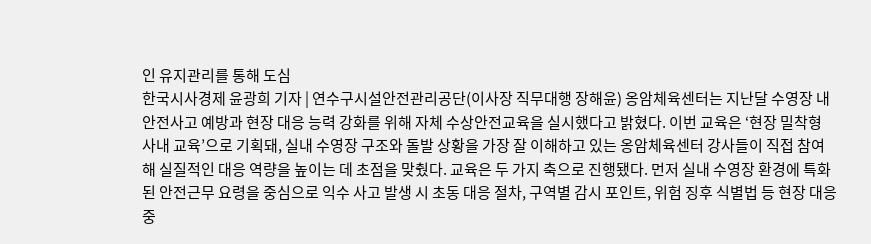인 유지관리를 통해 도심
한국시사경제 윤광희 기자 | 연수구시설안전관리공단(이사장 직무대행 장해윤) 옹암체육센터는 지난달 수영장 내 안전사고 예방과 현장 대응 능력 강화를 위해 자체 수상안전교육을 실시했다고 밝혔다. 이번 교육은 ‘현장 밀착형 사내 교육’으로 기획돼, 실내 수영장 구조와 돌발 상황을 가장 잘 이해하고 있는 옹암체육센터 강사들이 직접 참여해 실질적인 대응 역량을 높이는 데 초점을 맞췄다. 교육은 두 가지 축으로 진행됐다. 먼저 실내 수영장 환경에 특화된 안전근무 요령을 중심으로 익수 사고 발생 시 초동 대응 절차, 구역별 감시 포인트, 위험 징후 식별법 등 현장 대응 중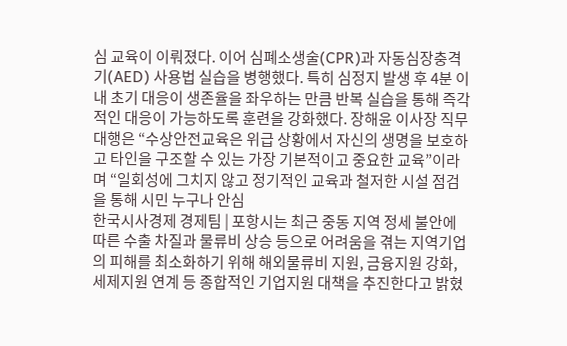심 교육이 이뤄졌다. 이어 심폐소생술(CPR)과 자동심장충격기(AED) 사용법 실습을 병행했다. 특히 심정지 발생 후 4분 이내 초기 대응이 생존율을 좌우하는 만큼 반복 실습을 통해 즉각적인 대응이 가능하도록 훈련을 강화했다. 장해윤 이사장 직무대행은 “수상안전교육은 위급 상황에서 자신의 생명을 보호하고 타인을 구조할 수 있는 가장 기본적이고 중요한 교육”이라며 “일회성에 그치지 않고 정기적인 교육과 철저한 시설 점검을 통해 시민 누구나 안심
한국시사경제 경제팀 | 포항시는 최근 중동 지역 정세 불안에 따른 수출 차질과 물류비 상승 등으로 어려움을 겪는 지역기업의 피해를 최소화하기 위해 해외물류비 지원, 금융지원 강화, 세제지원 연계 등 종합적인 기업지원 대책을 추진한다고 밝혔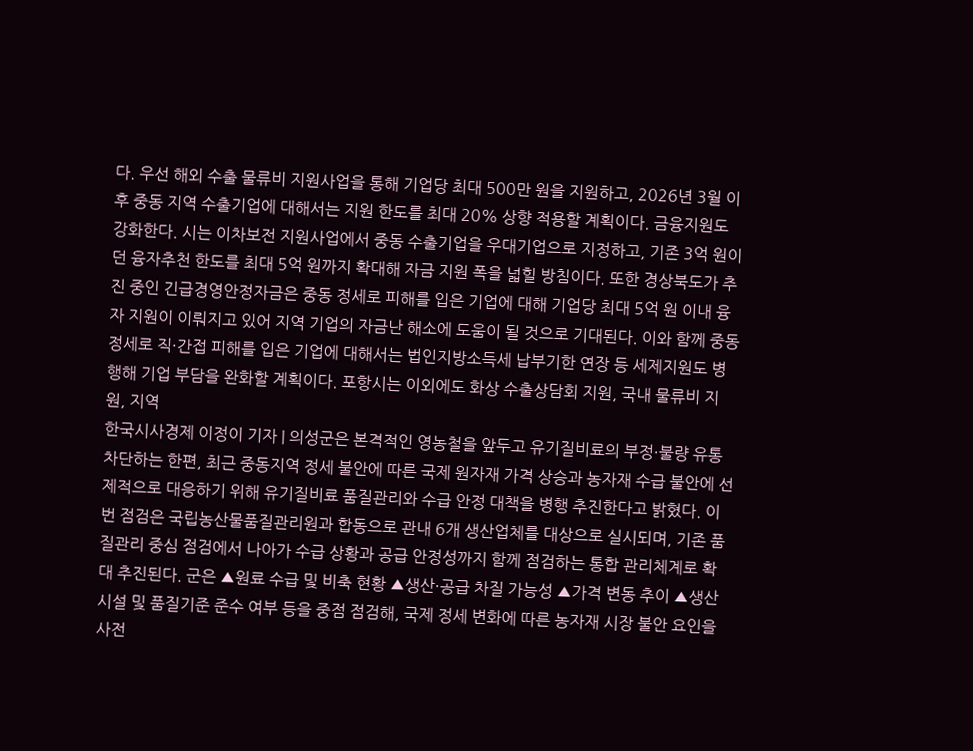다. 우선 해외 수출 물류비 지원사업을 통해 기업당 최대 500만 원을 지원하고, 2026년 3월 이후 중동 지역 수출기업에 대해서는 지원 한도를 최대 20% 상향 적용할 계획이다. 금융지원도 강화한다. 시는 이차보전 지원사업에서 중동 수출기업을 우대기업으로 지정하고, 기존 3억 원이던 융자추천 한도를 최대 5억 원까지 확대해 자금 지원 폭을 넓힐 방침이다. 또한 경상북도가 추진 중인 긴급경영안정자금은 중동 정세로 피해를 입은 기업에 대해 기업당 최대 5억 원 이내 융자 지원이 이뤄지고 있어 지역 기업의 자금난 해소에 도움이 될 것으로 기대된다. 이와 함께 중동 정세로 직·간접 피해를 입은 기업에 대해서는 법인지방소득세 납부기한 연장 등 세제지원도 병행해 기업 부담을 완화할 계획이다. 포항시는 이외에도 화상 수출상담회 지원, 국내 물류비 지원, 지역
한국시사경제 이정이 기자 | 의성군은 본격적인 영농철을 앞두고 유기질비료의 부정·불량 유통 차단하는 한편, 최근 중동지역 정세 불안에 따른 국제 원자재 가격 상승과 농자재 수급 불안에 선제적으로 대응하기 위해 유기질비료 품질관리와 수급 안정 대책을 병행 추진한다고 밝혔다. 이번 점검은 국립농산물품질관리원과 합동으로 관내 6개 생산업체를 대상으로 실시되며, 기존 품질관리 중심 점검에서 나아가 수급 상황과 공급 안정성까지 함께 점검하는 통합 관리체계로 확대 추진된다. 군은 ▲원료 수급 및 비축 현황 ▲생산·공급 차질 가능성 ▲가격 변동 추이 ▲생산시설 및 품질기준 준수 여부 등을 중점 점검해, 국제 정세 변화에 따른 농자재 시장 불안 요인을 사전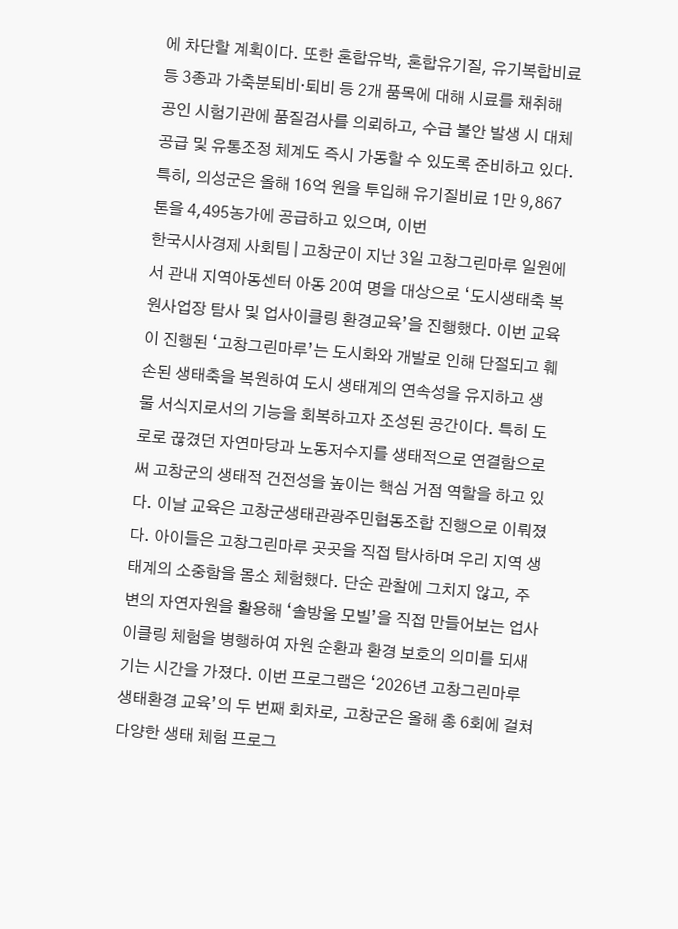에 차단할 계획이다. 또한 혼합유박, 혼합유기질, 유기복합비료 등 3종과 가축분퇴비·퇴비 등 2개 품목에 대해 시료를 채취해 공인 시험기관에 품질검사를 의뢰하고, 수급 불안 발생 시 대체 공급 및 유통조정 체계도 즉시 가동할 수 있도록 준비하고 있다. 특히, 의성군은 올해 16억 원을 투입해 유기질비료 1만 9,867톤을 4,495농가에 공급하고 있으며, 이번
한국시사경제 사회팀 | 고창군이 지난 3일 고창그린마루 일원에서 관내 지역아동센터 아동 20여 명을 대상으로 ‘도시생태축 복원사업장 탐사 및 업사이클링 환경교육’을 진행했다. 이번 교육이 진행된 ‘고창그린마루’는 도시화와 개발로 인해 단절되고 훼손된 생태축을 복원하여 도시 생태계의 연속성을 유지하고 생물 서식지로서의 기능을 회복하고자 조성된 공간이다. 특히 도로로 끊겼던 자연마당과 노동저수지를 생태적으로 연결함으로써 고창군의 생태적 건전성을 높이는 핵심 거점 역할을 하고 있다. 이날 교육은 고창군생태관광주민협동조합 진행으로 이뤄졌다. 아이들은 고창그린마루 곳곳을 직접 탐사하며 우리 지역 생태계의 소중함을 몸소 체험했다. 단순 관찰에 그치지 않고, 주변의 자연자원을 활용해 ‘솔방울 모빌’을 직접 만들어보는 업사이클링 체험을 병행하여 자원 순환과 환경 보호의 의미를 되새기는 시간을 가졌다. 이번 프로그램은 ‘2026년 고창그린마루 생태환경 교육’의 두 번째 회차로, 고창군은 올해 총 6회에 걸쳐 다양한 생태 체험 프로그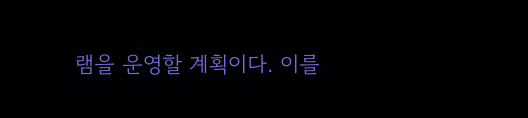램을 운영할 계획이다. 이를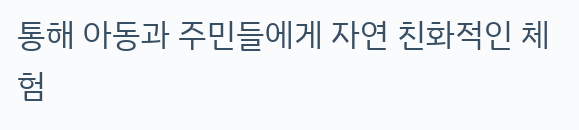통해 아동과 주민들에게 자연 친화적인 체험